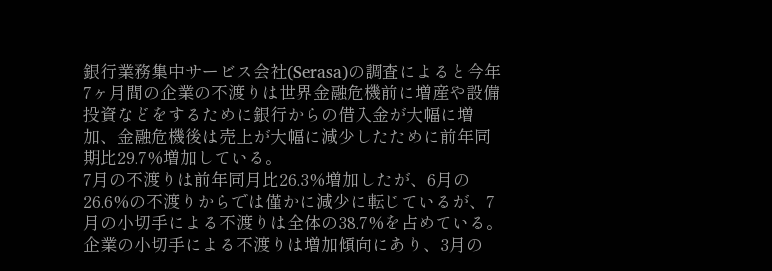銀行業務集中サービス会社(Serasa)の調査によると今年7ヶ月間の企業の不渡りは世界金融危機前に増産や設備投資などをするために銀行からの借入金が大幅に増加、金融危機後は売上が大幅に減少したために前年同期比29.7%増加している。
7月の不渡りは前年同月比26.3%増加したが、6月の26.6%の不渡りからでは僅かに減少に転じているが、7月の小切手による不渡りは全体の38.7%を占めている。
企業の小切手による不渡りは増加傾向にあり、3月の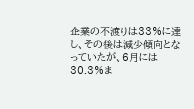企業の不渡りは33%に達し、その後は減少傾向となっていたが、6月には30.3%ま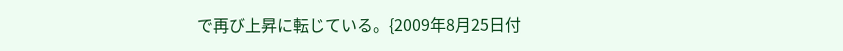で再び上昇に転じている。{2009年8月25日付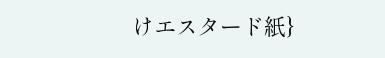けエスタード紙}